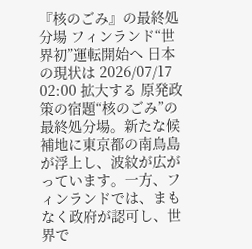『核のごみ』の最終処分場 フィンランド“世界初”運転開始へ 日本の現状は 2026/07/17 02:00 拡大する 原発政策の宿題“核のごみ”の最終処分場。新たな候補地に東京都の南鳥島が浮上し、波紋が広がっています。一方、フィンランドでは、まもなく政府が認可し、世界で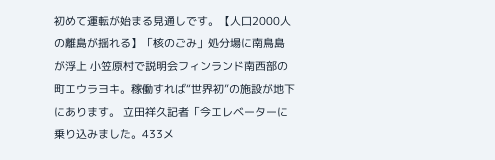初めて運転が始まる見通しです。【人口2000人の離島が揺れる】「核のごみ」処分場に南鳥島が浮上 小笠原村で説明会フィンランド南西部の町エウラヨキ。稼働すれば“世界初”の施設が地下にあります。 立田祥久記者「今エレベーターに乗り込みました。433メ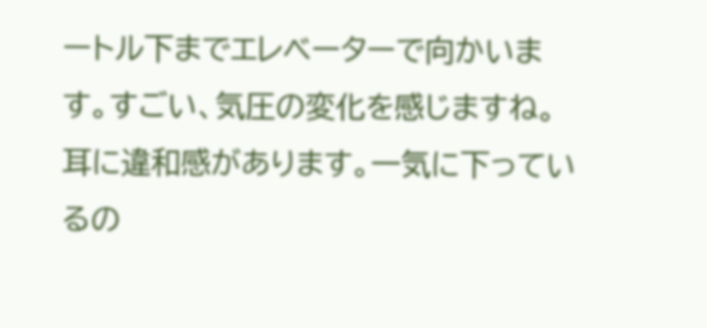ートル下までエレベーターで向かいます。すごい、気圧の変化を感じますね。耳に違和感があります。一気に下っているの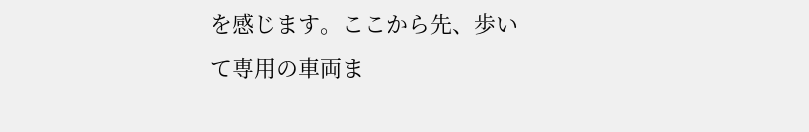を感じます。ここから先、歩いて専用の車両ま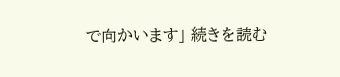で向かいます」 続きを読む